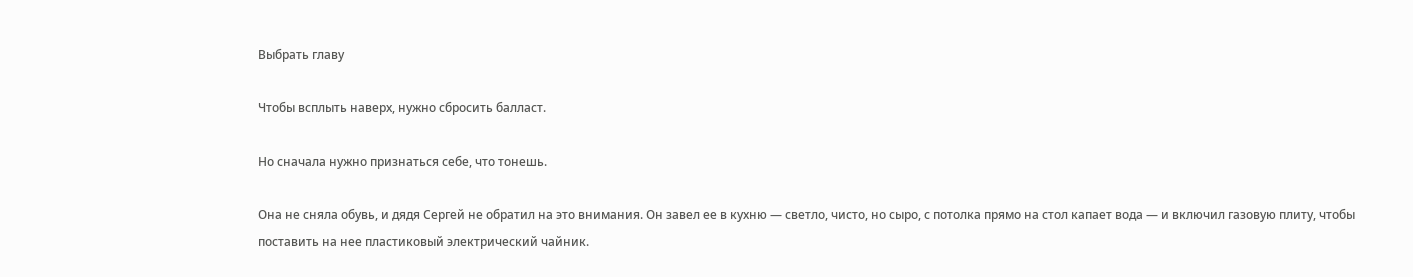Выбрать главу

Чтобы всплыть наверх, нужно сбросить балласт.

Но сначала нужно признаться себе, что тонешь.

Она не сняла обувь, и дядя Сергей не обратил на это внимания. Он завел ее в кухню — светло, чисто, но сыро, с потолка прямо на стол капает вода — и включил газовую плиту, чтобы поставить на нее пластиковый электрический чайник.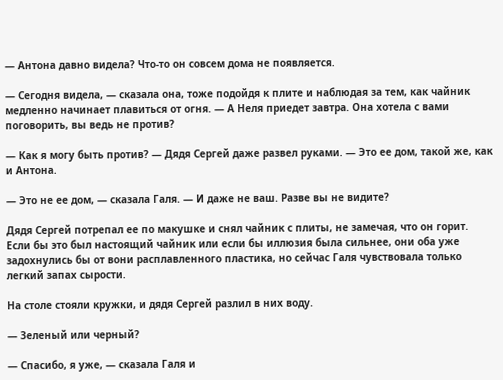— Антона давно видела? Что-то он совсем дома не появляется.

— Сегодня видела, — сказала она, тоже подойдя к плите и наблюдая за тем, как чайник медленно начинает плавиться от огня. — А Неля приедет завтра. Она хотела с вами поговорить, вы ведь не против?

— Как я могу быть против? — Дядя Сергей даже развел руками. — Это ее дом, такой же, как и Антона.

— Это не ее дом, — сказала Галя. — И даже не ваш. Разве вы не видите?

Дядя Сергей потрепал ее по макушке и снял чайник с плиты, не замечая, что он горит. Если бы это был настоящий чайник или если бы иллюзия была сильнее, они оба уже задохнулись бы от вони расплавленного пластика, но сейчас Галя чувствовала только легкий запах сырости.

На столе стояли кружки, и дядя Сергей разлил в них воду.

— Зеленый или черный?

— Спасибо, я уже, — сказала Галя и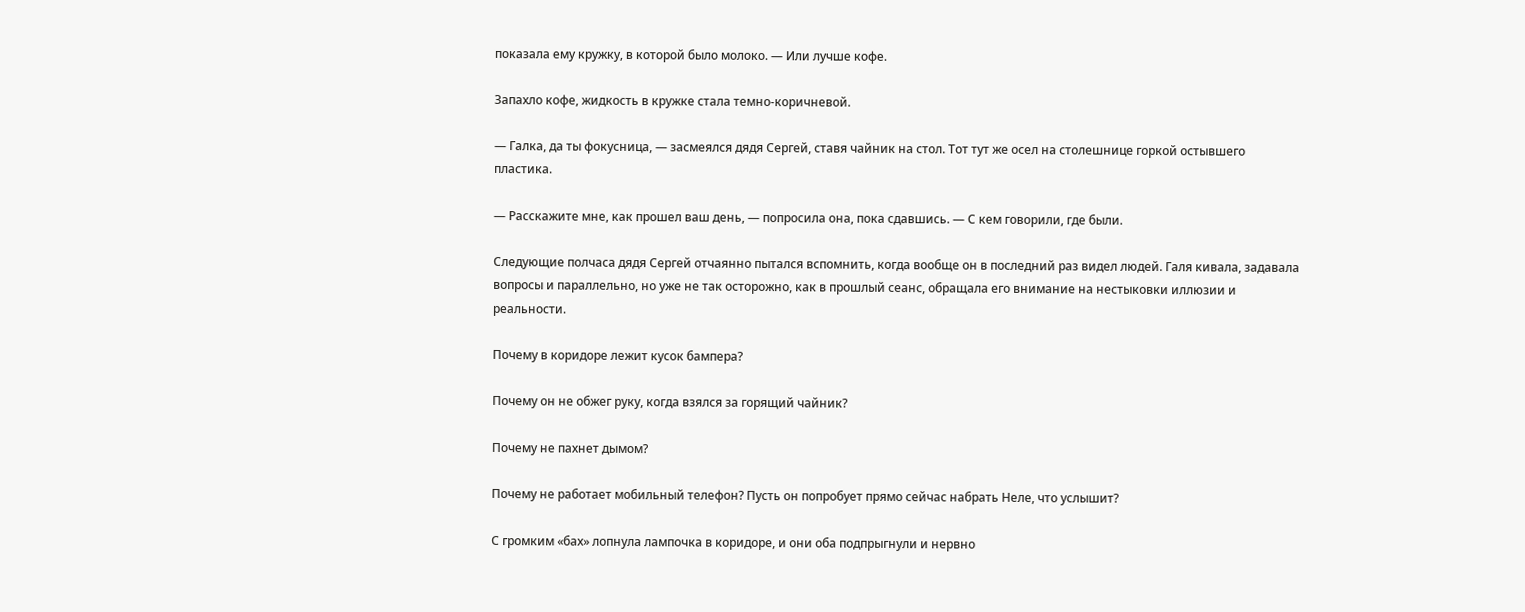показала ему кружку, в которой было молоко. — Или лучше кофе.

Запахло кофе, жидкость в кружке стала темно-коричневой.

— Галка, да ты фокусница, — засмеялся дядя Сергей, ставя чайник на стол. Тот тут же осел на столешнице горкой остывшего пластика.

— Расскажите мне, как прошел ваш день, — попросила она, пока сдавшись. — С кем говорили, где были.

Следующие полчаса дядя Сергей отчаянно пытался вспомнить, когда вообще он в последний раз видел людей. Галя кивала, задавала вопросы и параллельно, но уже не так осторожно, как в прошлый сеанс, обращала его внимание на нестыковки иллюзии и реальности.

Почему в коридоре лежит кусок бампера?

Почему он не обжег руку, когда взялся за горящий чайник?

Почему не пахнет дымом?

Почему не работает мобильный телефон? Пусть он попробует прямо сейчас набрать Неле, что услышит?

С громким «бах» лопнула лампочка в коридоре, и они оба подпрыгнули и нервно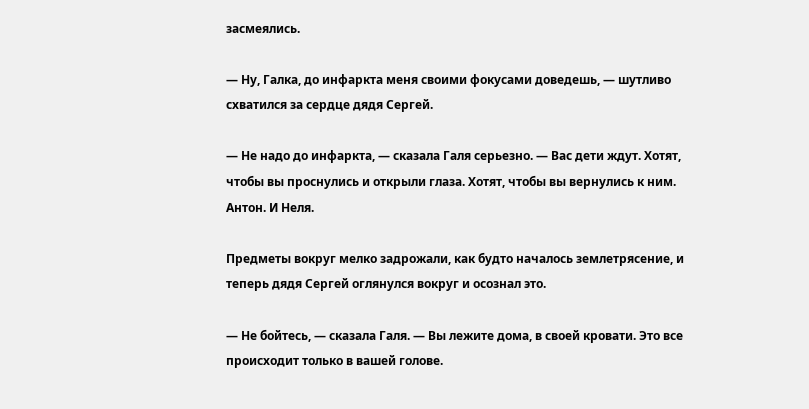засмеялись.

— Ну, Галка, до инфаркта меня своими фокусами доведешь, — шутливо схватился за сердце дядя Сергей.

— Не надо до инфаркта, — сказала Галя серьезно. — Вас дети ждут. Хотят, чтобы вы проснулись и открыли глаза. Хотят, чтобы вы вернулись к ним. Антон. И Неля.

Предметы вокруг мелко задрожали, как будто началось землетрясение, и теперь дядя Сергей оглянулся вокруг и осознал это.

— Не бойтесь, — сказала Галя. — Вы лежите дома, в своей кровати. Это все происходит только в вашей голове.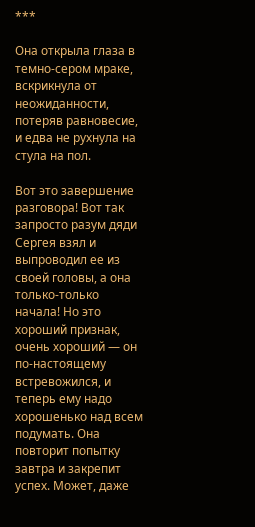***

Она открыла глаза в темно-сером мраке, вскрикнула от неожиданности, потеряв равновесие, и едва не рухнула на стула на пол.

Вот это завершение разговора! Вот так запросто разум дяди Сергея взял и выпроводил ее из своей головы, а она только-только начала! Но это хороший признак, очень хороший — он по-настоящему встревожился, и теперь ему надо хорошенько над всем подумать. Она повторит попытку завтра и закрепит успех. Может, даже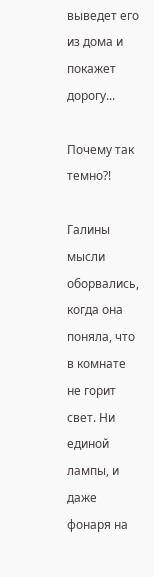выведет его из дома и покажет дорогу...

Почему так темно?!

Галины мысли оборвались, когда она поняла, что в комнате не горит свет. Ни единой лампы, и даже фонаря на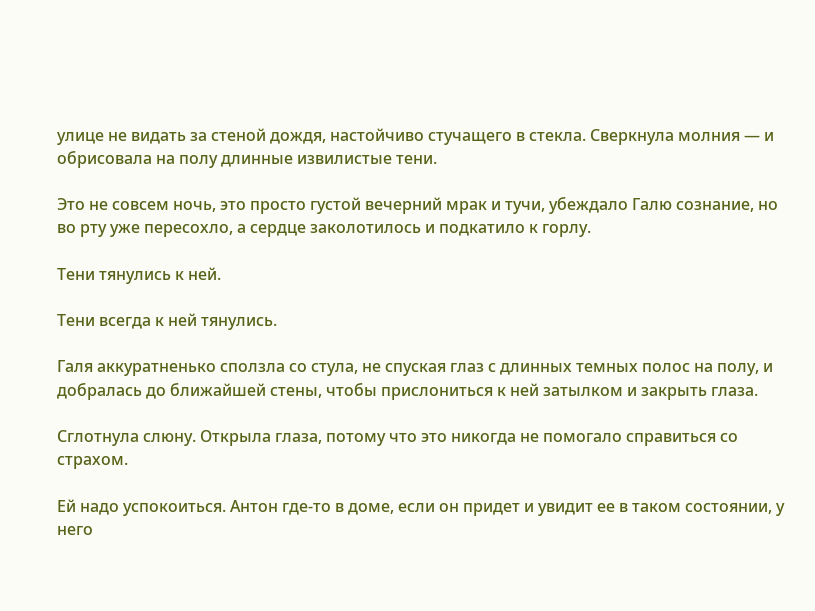улице не видать за стеной дождя, настойчиво стучащего в стекла. Сверкнула молния — и обрисовала на полу длинные извилистые тени.

Это не совсем ночь, это просто густой вечерний мрак и тучи, убеждало Галю сознание, но во рту уже пересохло, а сердце заколотилось и подкатило к горлу.

Тени тянулись к ней.

Тени всегда к ней тянулись.

Галя аккуратненько сползла со стула, не спуская глаз с длинных темных полос на полу, и добралась до ближайшей стены, чтобы прислониться к ней затылком и закрыть глаза.

Сглотнула слюну. Открыла глаза, потому что это никогда не помогало справиться со страхом.

Ей надо успокоиться. Антон где-то в доме, если он придет и увидит ее в таком состоянии, у него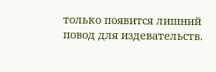только появится лишний повод для издевательств.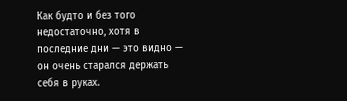Как будто и без того недостаточно, хотя в последние дни — это видно — он очень старался держать себя в руках.